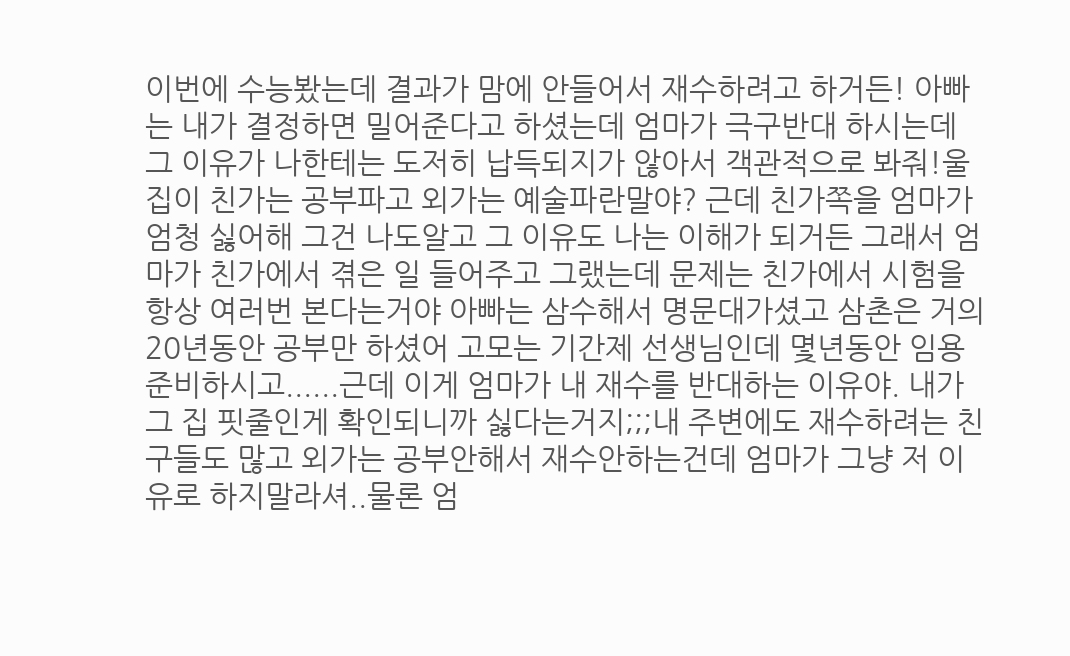이번에 수능봤는데 결과가 맘에 안들어서 재수하려고 하거든! 아빠는 내가 결정하면 밀어준다고 하셨는데 엄마가 극구반대 하시는데 그 이유가 나한테는 도저히 납득되지가 않아서 객관적으로 봐줘!울 집이 친가는 공부파고 외가는 예술파란말야? 근데 친가쪽을 엄마가 엄청 싫어해 그건 나도알고 그 이유도 나는 이해가 되거든 그래서 엄마가 친가에서 겪은 일 들어주고 그랬는데 문제는 친가에서 시험을 항상 여러번 본다는거야 아빠는 삼수해서 명문대가셨고 삼촌은 거의 20년동안 공부만 하셨어 고모는 기간제 선생님인데 몇년동안 임용준비하시고......근데 이게 엄마가 내 재수를 반대하는 이유야. 내가 그 집 핏줄인게 확인되니까 싫다는거지;;;내 주변에도 재수하려는 친구들도 많고 외가는 공부안해서 재수안하는건데 엄마가 그냥 저 이유로 하지말라셔..물론 엄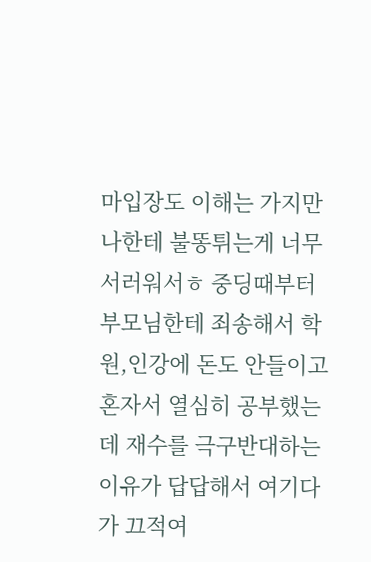마입장도 이해는 가지만 나한테 불똥튀는게 너무 서러워서ㅎ 중딩때부터 부모님한테 죄송해서 학원,인강에 돈도 안들이고 혼자서 열심히 공부했는데 재수를 극구반대하는 이유가 답답해서 여기다가 끄적여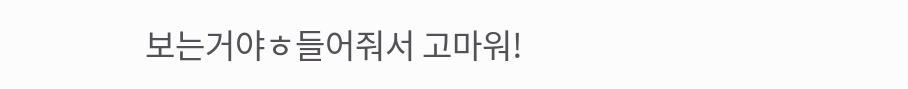보는거야ㅎ들어줘서 고마워!